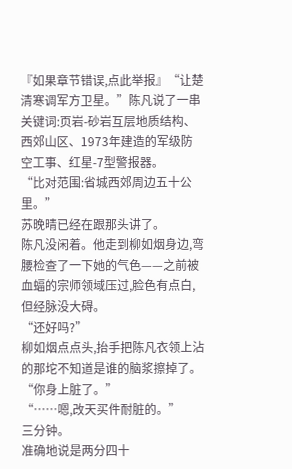『如果章节错误,点此举报』“让楚清寒调军方卫星。”陈凡说了一串关键词:页岩-砂岩互层地质结构、西郊山区、1973年建造的军级防空工事、红星-7型警报器。
“比对范围:省城西郊周边五十公里。”
苏晚晴已经在跟那头讲了。
陈凡没闲着。他走到柳如烟身边,弯腰检查了一下她的气色——之前被血蝠的宗师领域压过,脸色有点白,但经脉没大碍。
“还好吗?”
柳如烟点点头,抬手把陈凡衣领上沾的那坨不知道是谁的脑浆擦掉了。
“你身上脏了。”
“……嗯,改天买件耐脏的。”
三分钟。
准确地说是两分四十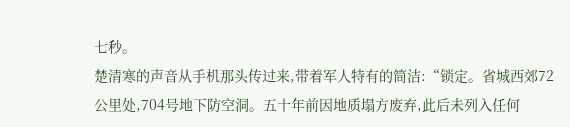七秒。
楚清寒的声音从手机那头传过来,带着军人特有的简洁:“锁定。省城西郊72公里处,704号地下防空洞。五十年前因地质塌方废弃,此后未列入任何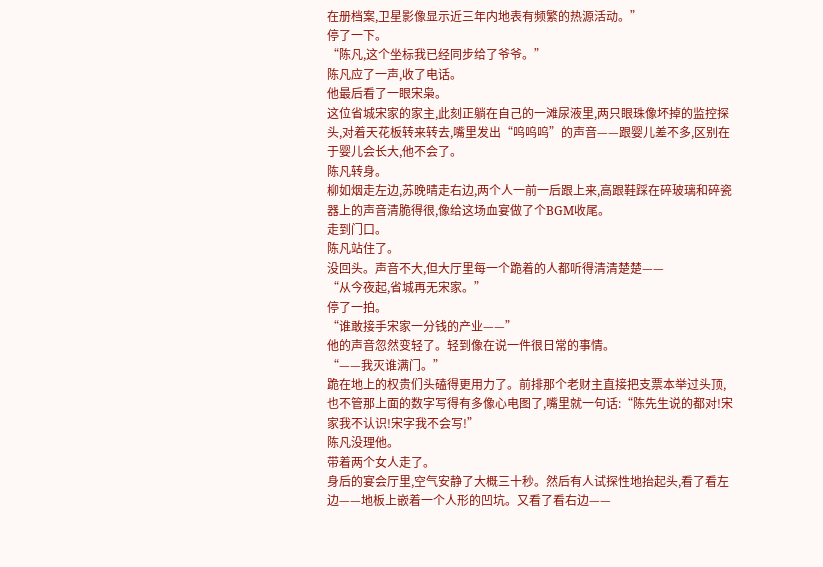在册档案,卫星影像显示近三年内地表有频繁的热源活动。”
停了一下。
“陈凡,这个坐标我已经同步给了爷爷。”
陈凡应了一声,收了电话。
他最后看了一眼宋枭。
这位省城宋家的家主,此刻正躺在自己的一滩尿液里,两只眼珠像坏掉的监控探头,对着天花板转来转去,嘴里发出“呜呜呜”的声音——跟婴儿差不多,区别在于婴儿会长大,他不会了。
陈凡转身。
柳如烟走左边,苏晚晴走右边,两个人一前一后跟上来,高跟鞋踩在碎玻璃和碎瓷器上的声音清脆得很,像给这场血宴做了个BGM收尾。
走到门口。
陈凡站住了。
没回头。声音不大,但大厅里每一个跪着的人都听得清清楚楚——
“从今夜起,省城再无宋家。”
停了一拍。
“谁敢接手宋家一分钱的产业——”
他的声音忽然变轻了。轻到像在说一件很日常的事情。
“——我灭谁满门。”
跪在地上的权贵们头磕得更用力了。前排那个老财主直接把支票本举过头顶,也不管那上面的数字写得有多像心电图了,嘴里就一句话:“陈先生说的都对!宋家我不认识!宋字我不会写!”
陈凡没理他。
带着两个女人走了。
身后的宴会厅里,空气安静了大概三十秒。然后有人试探性地抬起头,看了看左边——地板上嵌着一个人形的凹坑。又看了看右边——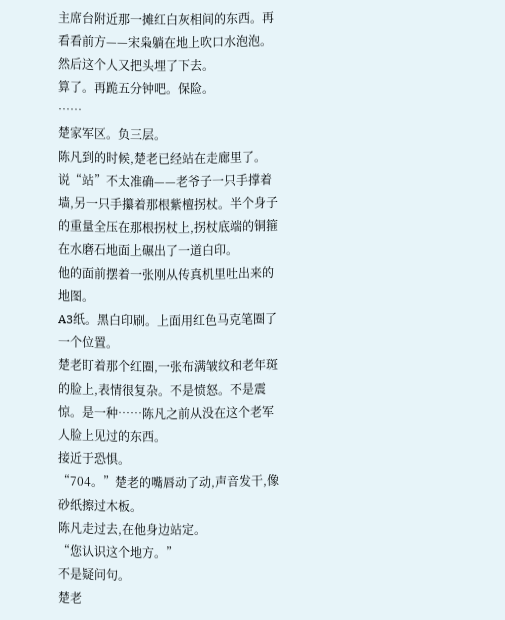主席台附近那一摊红白灰相间的东西。再看看前方——宋枭躺在地上吹口水泡泡。
然后这个人又把头埋了下去。
算了。再跪五分钟吧。保险。
……
楚家军区。负三层。
陈凡到的时候,楚老已经站在走廊里了。
说“站”不太准确——老爷子一只手撑着墙,另一只手攥着那根紫檀拐杖。半个身子的重量全压在那根拐杖上,拐杖底端的铜箍在水磨石地面上碾出了一道白印。
他的面前摆着一张刚从传真机里吐出来的地图。
A3纸。黑白印刷。上面用红色马克笔圈了一个位置。
楚老盯着那个红圈,一张布满皱纹和老年斑的脸上,表情很复杂。不是愤怒。不是震惊。是一种……陈凡之前从没在这个老军人脸上见过的东西。
接近于恐惧。
“704。”楚老的嘴唇动了动,声音发干,像砂纸擦过木板。
陈凡走过去,在他身边站定。
“您认识这个地方。”
不是疑问句。
楚老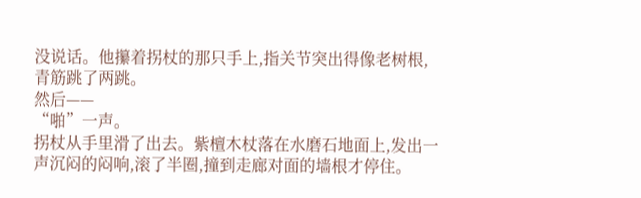没说话。他攥着拐杖的那只手上,指关节突出得像老树根,青筋跳了两跳。
然后——
“啪”一声。
拐杖从手里滑了出去。紫檀木杖落在水磨石地面上,发出一声沉闷的闷响,滚了半圈,撞到走廊对面的墙根才停住。